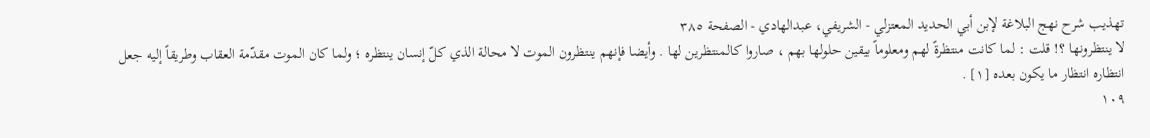تهذيب شرح نهج البلاغة لإبن أبي الحديد المعتزلي - الشریفي، عبدالهادي - الصفحة ٣٨٥
لا ينتظرونها ؟! قلت : لما كانت منتظرةً لهم ومعلوماً بيقين حلولها بهم ، صاروا كالمنتظرين لها . وأيضا فإنهم ينتظرون الموت لا محالة الذي كلّ إنسان ينتظره ؛ ولما كان الموت مقدّمة العقاب وطريقاً إليه جعل انتظاره انتظار ما يكون بعده [١] .
١٠٩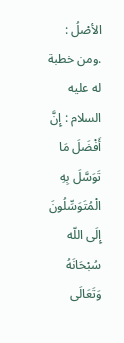الأصْلُ :
.ومن خطبة له عليه السلام : إِنَّ أَفْضَلَ مَا تَوَسَّلَ بِهِ الْمُتَوَسِّلُونَ إِلَى اللّه سُبْحَانَهُ وَتَعَالَى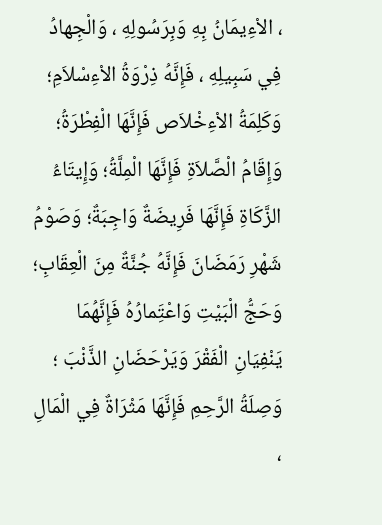، الاْءِيمَانُ بِهِ وَبِرَسُولِهِ ، وَالْجِهادُ فِي سَبِيلِهِ ، فَإِنَّهُ ذِرْوَةُ الاْءِسْلاَمِ؛ وَكَلِمَةُ الاْءِخْلاَص فَإِنَّهَا الْفِطْرَةُ؛ وَإِقَامُ الْصَّلاَةِ فَإِنَّهَا الْمِلَّةُ؛ وَإِيتَاءُ الزَّكَاةِ فَإِنَّهَا فَرِيضَةٌ وَاجِبَةٌ؛ وَصَوْمُ شَهْرِ رَمَضَانَ فَإِنَّهُ جُنَّةٌ مِنَ الْعِقَابِ؛ وَحَجُّ الْبَيْتِ وَاعْتَِمارُهُ فَإِنَّهُمَا يَنْفِيَانِ الْفَقْرَ وَيَرْحَضَانِ الذَّنْبَ ؛ وَصِلَةُ الرَّحِمِ فَإِنَّهَا مَثْرَاةٌ فِي الْمَالِ ،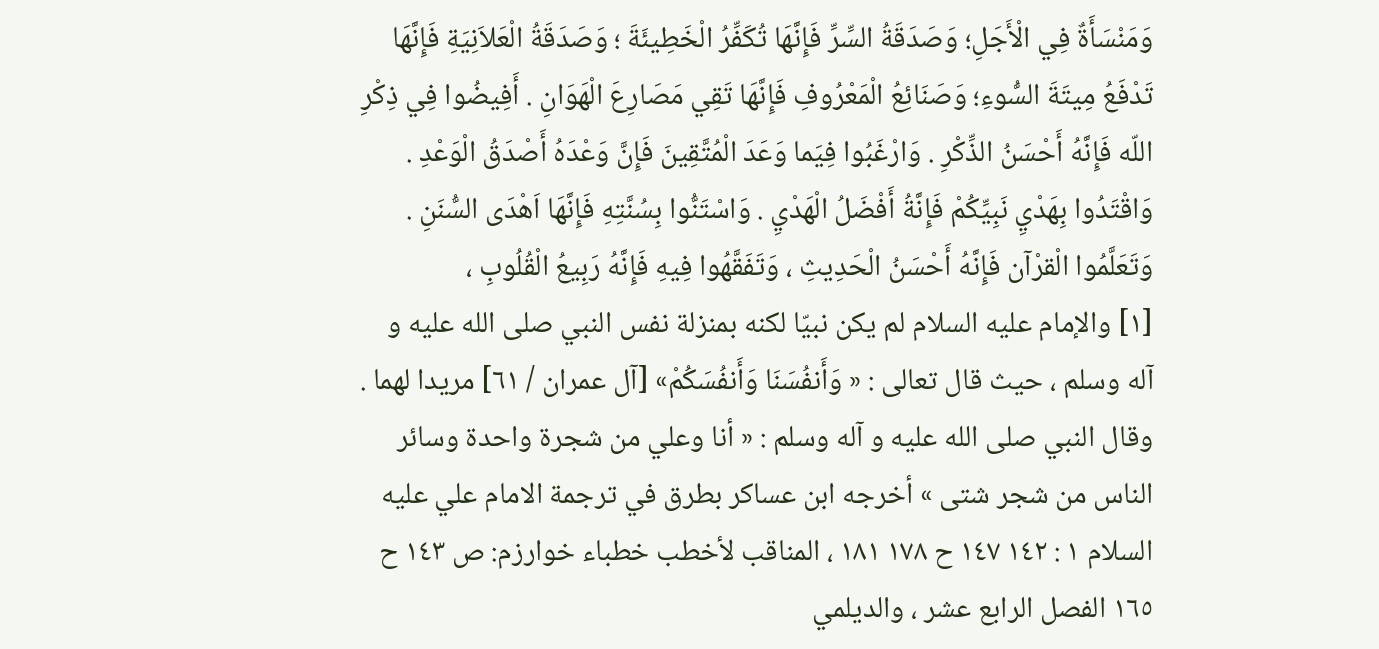وَمَنْسَأَةٌ فِي الْأَجَلِ؛ وَصَدَقَةُ السِّرِّ فَإِنَّهَا تُكَفِّرُ الْخَطِيئَةَ ؛ وَصَدَقَةُ الْعَلاَنِيَةِ فَإِنَّهَا تَدْفَعُ مِيتَةَ السُّوءِ؛ وَصَنَائِعُ الْمَعْرُوفِ فَإِنَّهَا تَقِي مَصَارِعَ الْهَوَانِ . أَفِيضُوا فِي ذِكْرِ اللّه فَإِنَّهُ أَحْسَنُ الذِّكْرِ . وَارْغَبُوا فِيَما وَعَدَ الْمُتَّقِينَ فَإِنَّ وَعْدَهُ أَصْدَقُ الْوَعْدِ . وَاقْتَدُوا بِهَدْيِ نَبِيِّكُمْ فَإِنَّةُ أَفْضَلُ الْهَدْيِ . وَاسْتَنُّوا بِسُنَّتِهِ فَإِنَّهَا اَهْدَى السُّنَنِ . وَتَعَلَّمُوا الْقرْآن فَإِنَّهُ أَحْسَنُ الْحَدِيثِ ، وَتَفَقَّهُوا فِيهِ فَإِنَّهُ رَبِيعُ الْقُلُوبِ ،
[١] والإمام عليه السلام لم يكن نبيّا لكنه بمنزلة نفس النبي صلى الله عليه و آله وسلم ، حيث قال تعالى : « وَأَنفُسَنَا وَأَنفُسَكُمْ» [آل عمران / ٦١] مريدا لهما . وقال النبي صلى الله عليه و آله وسلم : « أنا وعلي من شجرة واحدة وسائر الناس من شجر شتى » أخرجه ابن عساكر بطرق في ترجمة الامام علي عليه السلام ١ : ١٤٢ ١٤٧ ح ١٧٨ ١٨١ ، المناقب لأخطب خطباء خوارزم: ص ١٤٣ ح ١٦٥ الفصل الرابع عشر ، والديلمي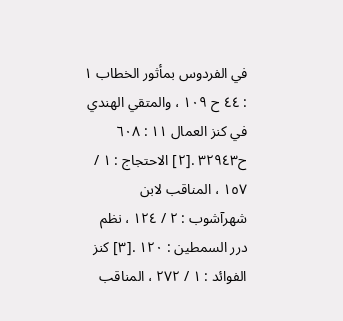في الفردوس بمأثور الخطاب ١ : ٤٤ ح ١٠٩ ، والمتقي الهندي في كنز العمال ١١ : ٦٠٨ ح٣٢٩٤٣ .[٢] الاحتجاج : ١ / ١٥٧ ، المناقب لابن شهرآشوب : ٢ / ١٢٤ ، نظم درر السمطين : ١٢٠ .[٣] كنز الفوائد : ١ / ٢٧٢ ، المناقب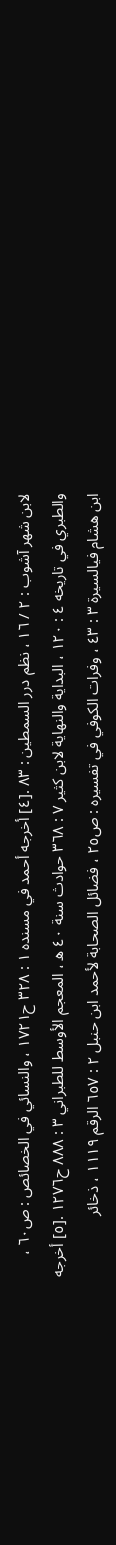لابن شهر آشوب : ٢ / ١٦ ، نظم درر السمطين : ٨٣ .[٤] أخرجه أحمد في مسنده ١ : ٣٢٨ ح١٧٢١ ، والنسائي في الخصائص : ص٦٠ ، والطبري في تاريخه ٤ : ١٢٠ ، البداية والنهاية لابن كثير ٧ : ٣٦٨ حوادث سنة ٤٠ ه ، المعجم الأوسط للطبراني ٣ : ٨٨٨ ح١٢٧٦ .[٥] أخرجه ابن هشام فيالسيرة ٣ : ٤٣ ، وفرات الكوفي في تفسيره : ص٢٥ ، فضائل الصحابة لأحمد ابن حنبل ٢ : ٦٥٧ الرقم ١١١٩ ، ذخائر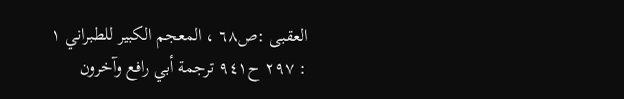العقبى :ص٦٨ ، المعجم الكبير للطبراني ١ : ٢٩٧ ح٩٤١ ترجمة أبي رافع وآخرون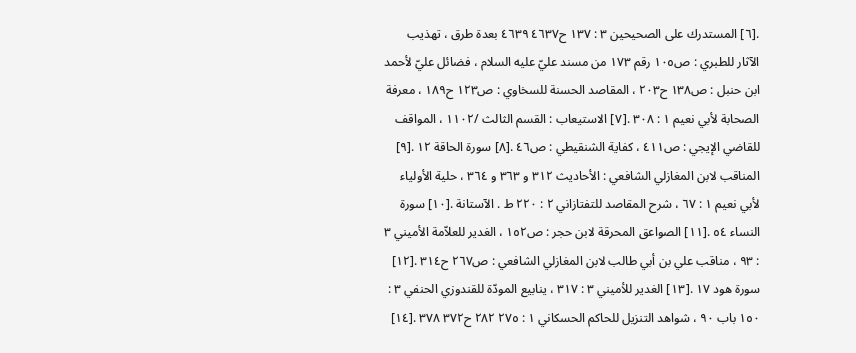.[٦] المستدرك على الصحيحين ٣ : ١٣٧ ح٤٦٣٧ ٤٦٣٩ بعدة طرق ، تهذيب الآثار للطبري : ص١٠٥ رقم ١٧٣ من مسند عليّ عليه السلام ، فضائل عليّ لأحمد ابن حنبل : ص١٣٨ ح٢٠٣ ، المقاصد الحسنة للسخاوي : ص١٢٣ ح١٨٩ ، معرفة الصحابة لأبي نعيم ١ : ٣٠٨ .[٧] الاستيعاب : القسم الثالث /١١٠٢ ، المواقف للقاضي الإيجي : ص٤١١ ، كفاية الشنقيطي : ص٤٦ .[٨] سورة الحاقة ١٢ .[٩] المناقب لابن المغازلي الشافعي : الأحاديث ٣١٢ و ٣٦٣ و ٣٦٤ ، حلية الأولياء لأبي نعيم ١ : ٦٧ ، شرح المقاصد للتفتازاني ٢ : ٢٢٠ ط . الآستانة .[١٠] سورة النساء ٥٤ .[١١] الصواعق المحرقة لابن حجر : ص١٥٢ ، الغدير للعلاّمة الأميني ٣ : ٩٣ ، مناقب علي بن أبي طالب لابن المغازلي الشافعي : ص٢٦٧ ح٣١٤ .[١٢] سورة هود ١٧ .[١٣] الغدير للأميني ٣ : ٣١٧ ، ينابيع المودّة للقندوزي الحنفي ٣ : ١٥٠ باب ٩٠ ، شواهد التنزيل للحاكم الحسكاني ١ : ٢٧٥ ٢٨٢ ح٣٧٢ ٣٧٨ .[١٤]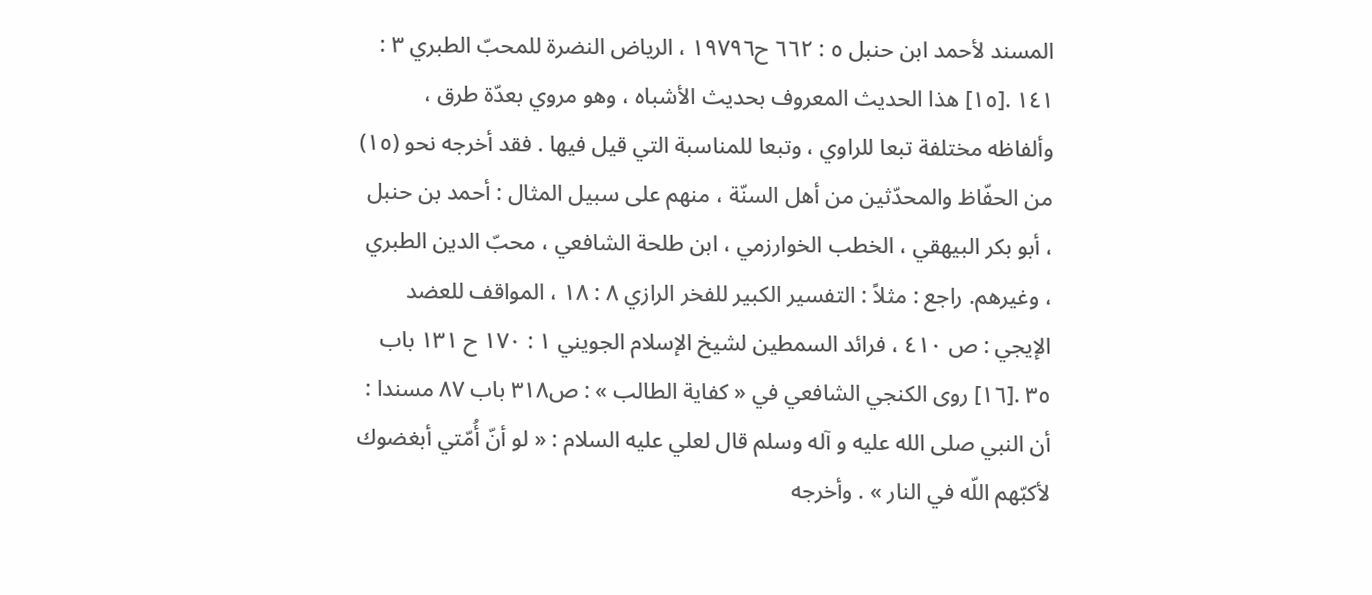المسند لأحمد ابن حنبل ٥ : ٦٦٢ ح١٩٧٩٦ ، الرياض النضرة للمحبّ الطبري ٣ : ١٤١ .[١٥] هذا الحديث المعروف بحديث الأشباه ، وهو مروي بعدّة طرق ، وألفاظه مختلفة تبعا للراوي ، وتبعا للمناسبة التي قيل فيها . فقد أخرجه نحو (١٥) من الحفّاظ والمحدّثين من أهل السنّة ، منهم على سبيل المثال : أحمد بن حنبل ، أبو بكر البيهقي ، الخطب الخوارزمي ، ابن طلحة الشافعي ، محبّ الدين الطبري ، وغيرهم. راجع : مثلاً : التفسير الكبير للفخر الرازي ٨ : ١٨ ، المواقف للعضد الإيجي : ص ٤١٠ ، فرائد السمطين لشيخ الإسلام الجويني ١ : ١٧٠ ح ١٣١ باب ٣٥ .[١٦] روى الكنجي الشافعي في « كفاية الطالب » : ص٣١٨ باب ٨٧ مسندا : أن النبي صلى الله عليه و آله وسلم قال لعلي عليه السلام : « لو أنّ أُمّتي أبغضوك لأكبّهم اللّه في النار » . وأخرجه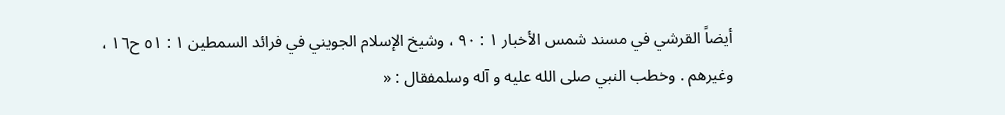أيضاً القرشي في مسند شمس الأخبار ١ : ٩٠ ، وشيخ الإسلام الجويني في فرائد السمطين ١ : ٥١ ح١٦ ، وغيرهم . وخطب النبي صلى الله عليه و آله وسلمفقال : «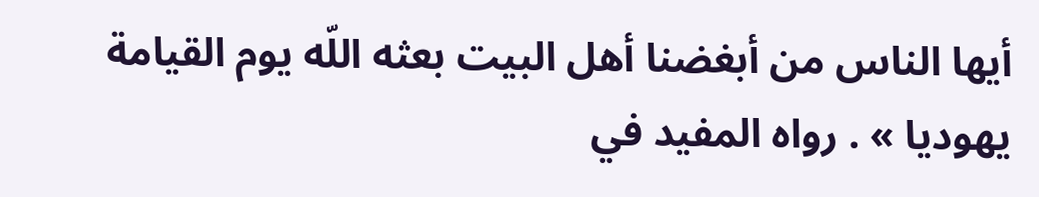أيها الناس من أبغضنا أهل البيت بعثه اللّه يوم القيامة يهوديا » . رواه المفيد في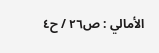الأمالي : ص٢٦ / ح٤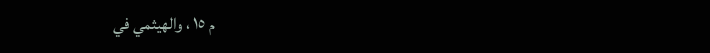م ١٥ ، والهيثمي في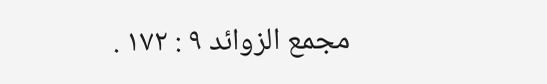مجمع الزوائد ٩ : ١٧٢ .